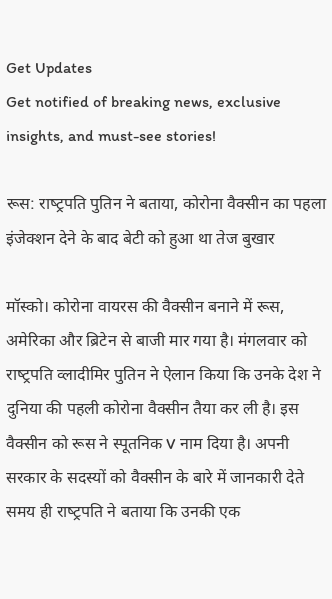Get Updates
Get notified of breaking news, exclusive insights, and must-see stories!

रूस: राष्‍ट्रपति पुतिन ने बताया, कोरोना वैक्‍सीन का पहला इंजेक्‍शन देने के बाद बेटी को हुआ था तेज बुखार

मॉस्‍को। कोरोना वायरस की वैक्‍सीन बनाने में रूस, अमेरिका और ब्रिटेन से बाजी मार गया है। मंगलवार को राष्‍ट्रपति व्‍लादीमिर पुतिन ने ऐलान किया कि उनके देश ने दुनिया की पहली कोरोना वैक्‍सीन तैया कर ली है। इस वैक्‍सीन को रूस ने स्‍पूतनिक V नाम दिया है। अपनी सरकार के सदस्‍यों को वैक्‍सीन के बारे में जानकारी देते समय ही राष्‍ट्रपति ने बताया कि उनकी एक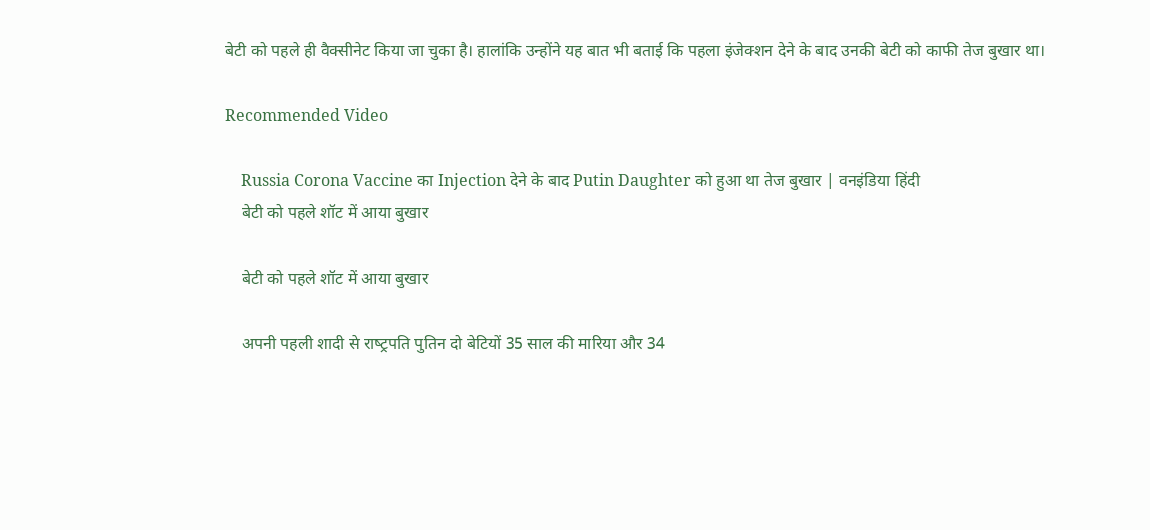बेटी को पहले ही वैक्‍सीनेट किया जा चुका है। हालांकि उन्‍होंने यह बात भी बताई कि पहला इंजेक्शन देने के बाद उनकी बेटी को काफी तेज बुखार था।

Recommended Video

    Russia Corona Vaccine का Injection देने के बाद Putin Daughter को हुआ था तेज बुखार | वनइंडिया हिंदी
    बेटी को पहले शॉट में आया बुखार

    बेटी को पहले शॉट में आया बुखार

    अपनी पहली शादी से राष्‍ट्रपति पुतिन दो बेटियों 35 साल की मारिया और 34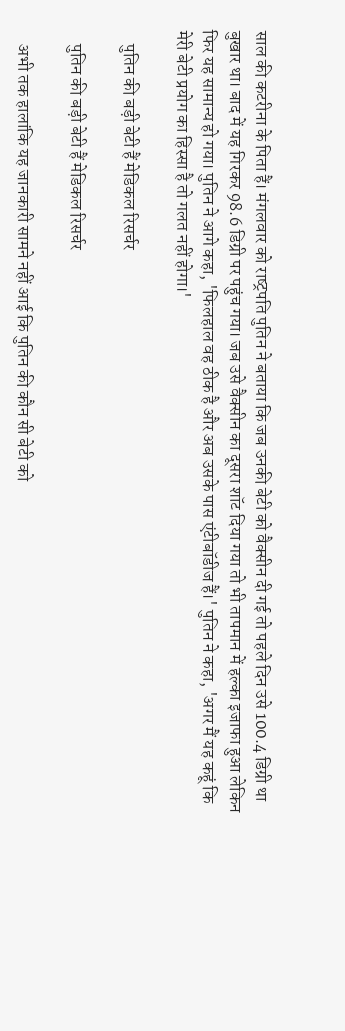साल की कटरीना के पिता हैं। मंगलवार को राष्‍ट्रपति पुतिन ने बताया कि जब उनकी बेटी को वैक्‍सीन दी गई तो पहले दिन उसे 100.4 डिग्री था बुखार था। बाद में यह गिरकर 98.6 डिग्री पर पहुंच गया। जब उसे वैक्‍सीन का दूसरा शॉट दिया गया तो भी तापमान में हल्‍का इजाफा हुआ लेकिन फिर यह सामान्‍य हो गया। पुतिन ने आगे कहा, 'फिलहाल वह ठीक है और अब उसके पास एंटीबॉडीज हैं।' पुतिन ने कहा, 'अगर मैं यह कहूं कि मेरी बेटी प्रयोग का हिस्‍सा है तो गलत नहीं होगा।'

    पुतिन की बड़ी बेटी हैं मेडिकल रिसर्चर

    पुतिन की बड़ी बेटी हैं मेडिकल रिसर्चर

    अभी तक हालांकि यह जानकारी सामने नहीं आई कि पुतिन की कौन सी बेटी को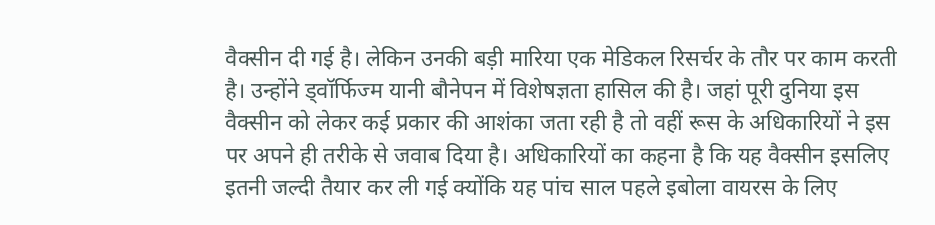वैक्‍सीन दी गई है। लेकिन उनकी बड़ी मारिया एक मेडिकल रिसर्चर के तौर पर काम करती है। उन्‍होंने ड्वॉर्फिज्‍म यानी बौनेपन में विशेषज्ञता हासिल की है। जहां पूरी दुनिया इस वैक्‍सीन को लेकर कई प्रकार की आशंका जता रही है तो वहीं रूस के अधिकारियों ने इस पर अपने ही तरीके से जवाब दिया है। अधिकारियों का कहना है कि यह वैक्‍सीन इसलिए इतनी जल्‍दी तैयार कर ली गई क्‍योंकि यह पांच साल पहले इबोला वायरस के लिए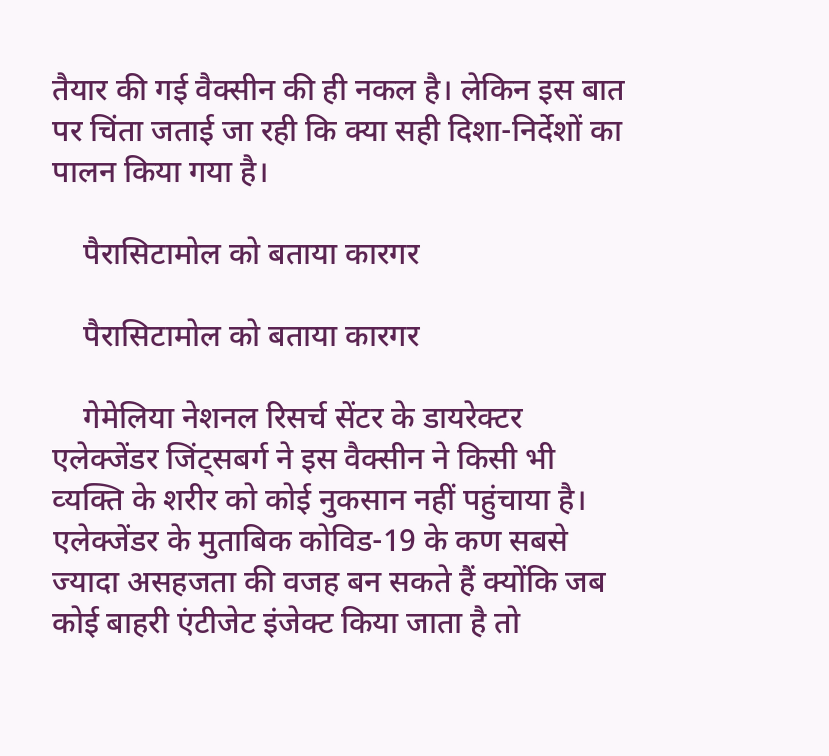तैयार की गई वैक्‍सीन की ही नकल है। लेकिन इस बात पर चिंता जताई जा रही कि क्‍या सही दिशा-निर्देशों का पालन किया गया है।

    पैरासिटामोल को बताया कारगर

    पैरासिटामोल को बताया कारगर

    गेमेलिया नेशनल रिसर्च सेंटर के डायरेक्‍टर एलेक्‍जेंडर जिंट्सबर्ग ने इस वैक्‍सीन ने किसी भी व्‍यक्ति के शरीर को कोई नुकसान नहीं पहुंचाया है। एलेक्‍जेंडर के मुताबिक कोविड-19 के कण सबसे ज्‍यादा असहजता की वजह बन सकते हैं क्‍योंकि जब कोई बाहरी एंटीजेट इंजेक्‍ट किया जाता है तो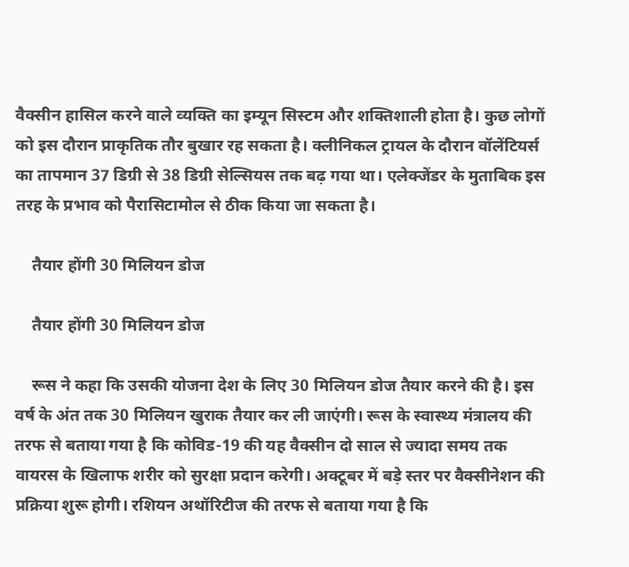वैक्‍सीन हासिल करने वाले व्‍यक्ति का इम्‍यून सिस्‍टम और शक्तिशाली होता है। कुछ लोगों को इस दौरान प्राकृतिक तौर बुखार रह सकता है। क्‍लीनिकल ट्रायल के दौरान वॉलेंटियर्स का तापमान 37 डिग्री से 38 डिग्री सेल्सियस तक बढ़ गया था। एलेक्‍जेंडर के मुताबिक इस तरह के प्रभाव को पैरासिटामोल से ठीक किया जा सकता है।

    तैयार होंगी 30 मिलियन डोज

    तैयार होंगी 30 मिलियन डोज

    रूस ने कहा कि उसकी योजना देश के लिए 30 मिलियन डोज तैयार करने की है। इस वर्ष के अंत तक 30 मिलियन खुराक तैयार कर ली जाएंगी। रूस के स्‍वास्‍थ्‍य मंत्रालय की तरफ से बताया गया है कि कोविड-19 की यह वैक्‍सीन दो साल से ज्‍यादा समय तक वायरस के खिलाफ शरीर को सुरक्षा प्रदान करेगी। अक्‍टूबर में बड़े स्‍तर पर वैक्‍सीनेशन की प्रक्रिया शुरू होगी। रशियन अथॉरिटीज की तरफ से बताया गया है कि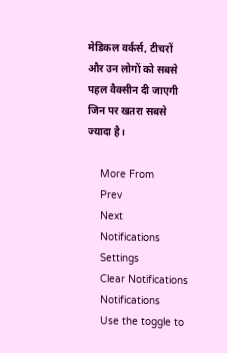मेडिकल वर्कर्स, टीचरों और उन लोगों को सबसे पहल वैक्‍सीन दी जाएगी जिन पर खतरा सबसे ज्‍यादा है।

    More From
    Prev
    Next
    Notifications
    Settings
    Clear Notifications
    Notifications
    Use the toggle to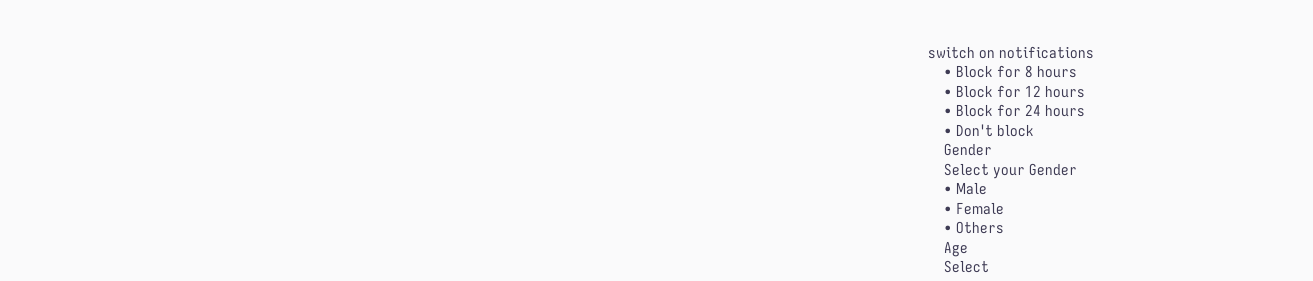switch on notifications
    • Block for 8 hours
    • Block for 12 hours
    • Block for 24 hours
    • Don't block
    Gender
    Select your Gender
    • Male
    • Female
    • Others
    Age
    Select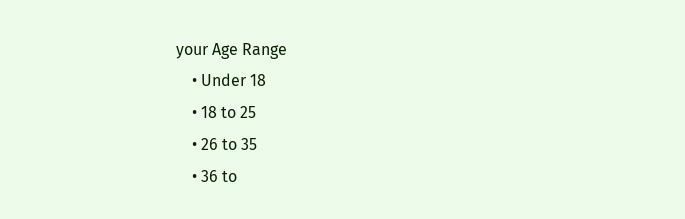your Age Range
    • Under 18
    • 18 to 25
    • 26 to 35
    • 36 to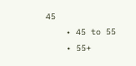45
    • 45 to 55
    • 55+